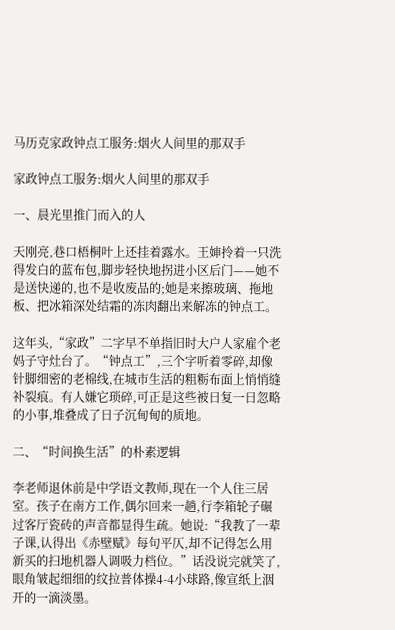马历克家政钟点工服务:烟火人间里的那双手

家政钟点工服务:烟火人间里的那双手

一、晨光里推门而入的人

天刚亮,巷口梧桐叶上还挂着露水。王婶拎着一只洗得发白的蓝布包,脚步轻快地拐进小区后门——她不是送快递的,也不是收废品的;她是来擦玻璃、拖地板、把冰箱深处结霜的冻肉翻出来解冻的钟点工。

这年头,“家政”二字早不单指旧时大户人家雇个老妈子守灶台了。“钟点工”,三个字听着零碎,却像针脚细密的老棉线,在城市生活的粗粝布面上悄悄缝补裂痕。有人嫌它琐碎,可正是这些被日复一日忽略的小事,堆叠成了日子沉甸甸的质地。

二、“时间换生活”的朴素逻辑

李老师退休前是中学语文教师,现在一个人住三居室。孩子在南方工作,偶尔回来一趟,行李箱轮子碾过客厅瓷砖的声音都显得生疏。她说:“我教了一辈子课,认得出《赤壁赋》每句平仄,却不记得怎么用新买的扫地机器人调吸力档位。”话没说完就笑了,眼角皱起细细的纹拉普体操4-4小球路,像宣纸上洇开的一滴淡墨。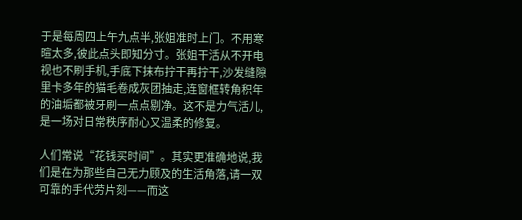于是每周四上午九点半,张姐准时上门。不用寒暄太多,彼此点头即知分寸。张姐干活从不开电视也不刷手机,手底下抹布拧干再拧干,沙发缝隙里卡多年的猫毛卷成灰团抽走,连窗框转角积年的油垢都被牙刷一点点剔净。这不是力气活儿,是一场对日常秩序耐心又温柔的修复。

人们常说“花钱买时间”。其实更准确地说,我们是在为那些自己无力顾及的生活角落,请一双可靠的手代劳片刻——而这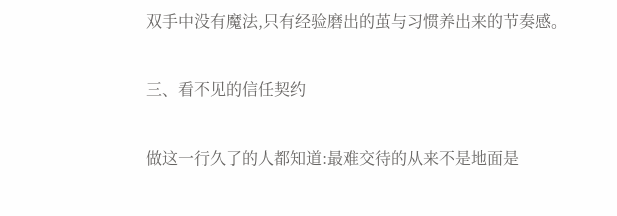双手中没有魔法,只有经验磨出的茧与习惯养出来的节奏感。

三、看不见的信任契约

做这一行久了的人都知道:最难交待的从来不是地面是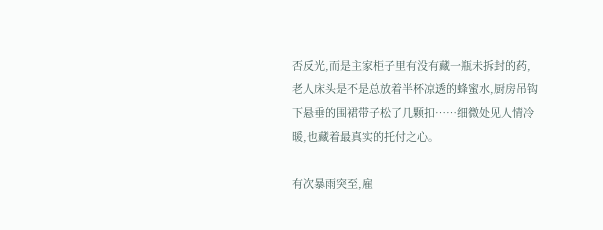否反光,而是主家柜子里有没有藏一瓶未拆封的药,老人床头是不是总放着半杯凉透的蜂蜜水,厨房吊钩下悬垂的围裙带子松了几颗扣……细微处见人情冷暖,也藏着最真实的托付之心。

有次暴雨突至,雇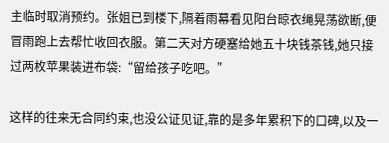主临时取消预约。张姐已到楼下,隔着雨幕看见阳台晾衣绳晃荡欲断,便冒雨跑上去帮忙收回衣服。第二天对方硬塞给她五十块钱茶钱,她只接过两枚苹果装进布袋:“留给孩子吃吧。”

这样的往来无合同约束,也没公证见证,靠的是多年累积下的口碑,以及一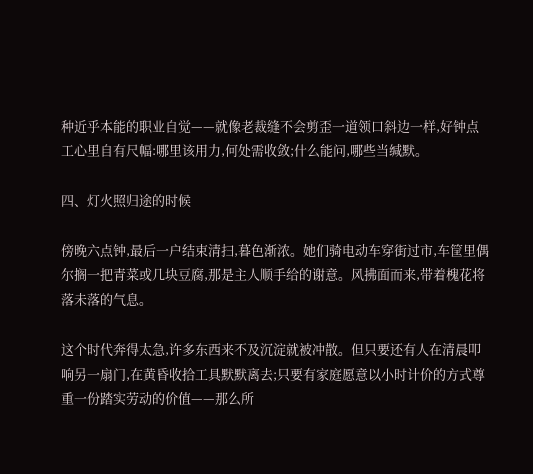种近乎本能的职业自觉——就像老裁缝不会剪歪一道领口斜边一样,好钟点工心里自有尺幅:哪里该用力,何处需收敛;什么能问,哪些当缄默。

四、灯火照归途的时候

傍晚六点钟,最后一户结束清扫,暮色渐浓。她们骑电动车穿街过市,车筐里偶尔搁一把青菜或几块豆腐,那是主人顺手给的谢意。风拂面而来,带着槐花将落未落的气息。

这个时代奔得太急,许多东西来不及沉淀就被冲散。但只要还有人在清晨叩响另一扇门,在黄昏收拾工具默默离去;只要有家庭愿意以小时计价的方式尊重一份踏实劳动的价值——那么所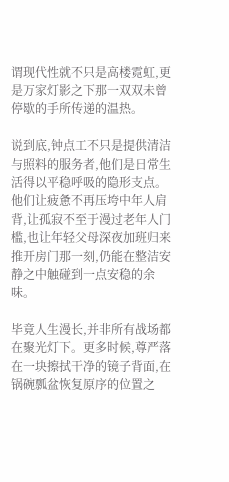谓现代性就不只是高楼霓虹,更是万家灯影之下那一双双未曾停歇的手所传递的温热。

说到底,钟点工不只是提供清洁与照料的服务者,他们是日常生活得以平稳呼吸的隐形支点。他们让疲惫不再压垮中年人肩背,让孤寂不至于漫过老年人门槛,也让年轻父母深夜加班归来推开房门那一刻,仍能在整洁安静之中触碰到一点安稳的余味。

毕竟人生漫长,并非所有战场都在聚光灯下。更多时候,尊严落在一块擦拭干净的镜子背面,在锅碗瓢盆恢复原序的位置之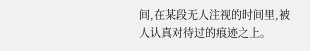间,在某段无人注视的时间里,被人认真对待过的痕迹之上。